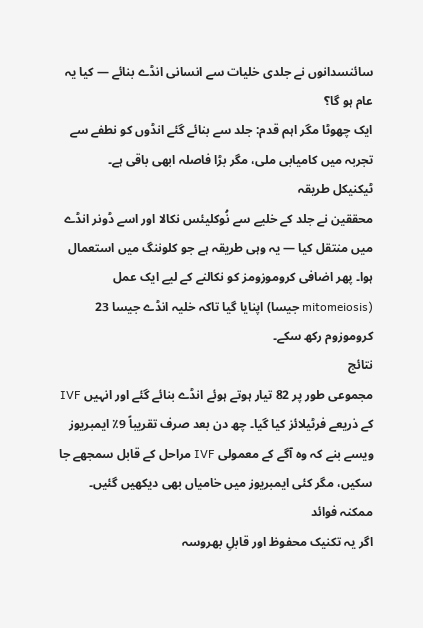سائنسدانوں نے جلدی خلیات سے انسانی انڈے بنائے — کیا یہ عام ہو گا؟
ایک چھوٹا مگر اہم قدم: جلد سے بنائے گئے انڈوں کو نطفے سے تجربہ میں کامیابی ملی، مگر بڑا فاصلہ ابھی باقی ہے۔
ٹیکنیکل طریقہ
محققین نے جلد کے خلیے سے نُوکلیئس نکالا اور اسے ڈونر انڈے میں منتقل کیا — یہ وہی طریقہ ہے جو کلوننگ میں استعمال ہوا۔ پھر اضافی کروموزومز کو نکالنے کے لیے ایک عمل (mitomeiosis جیسا) اپنایا گیا تاکہ خلیہ انڈے جیسا 23 کروموزوم رکھ سکے۔
نتائج
مجموعی طور پر 82 تیار ہوتے ہوئے انڈے بنائے گئے اور انہیں IVF کے ذریعے فرٹیلائز کیا گیا۔ چھ دن بعد صرف تقریباً 9٪ ایمبریوز ویسے بنے کہ وہ آگے کے معمولی IVF مراحل کے قابل سمجھے جا سکیں، مگر کئی ایمبریوز میں خامیاں بھی دیکھیں گئیں۔
ممکنہ فوائد
اگر یہ تکنیک محفوظ اور قابلِ بھروسہ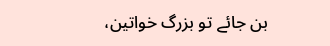بن جائے تو بزرگ خواتین،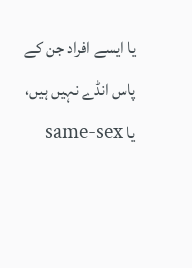یا ایسے افراد جن کے پاس انڈے نہیں ہیں، یا same-sex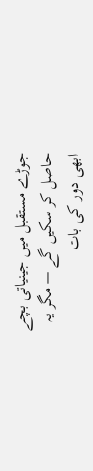جوڑے مستقبل میں جینیاتی بچے حاصل کر سکیں گے — مگر یہ ابھی دور کی بات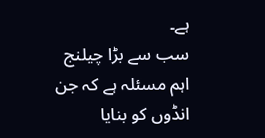ہے۔
سب سے بڑا چیلنج
اہم مسئلہ ہے کہ جن انڈوں کو بنایا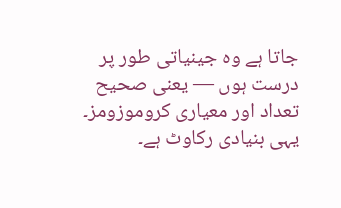جاتا ہے وہ جینیاتی طور پر درست ہوں — یعنی صحیح تعداد اور معیاری کروموزومز۔ یہی بنیادی رکاوٹ ہے۔